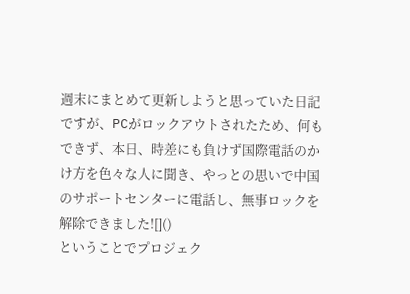週末にまとめて更新しようと思っていた日記ですが、PCがロックアウトされたため、何もできず、本日、時差にも負けず国際電話のかけ方を色々な人に聞き、やっとの思いで中国のサポートセンターに電話し、無事ロックを解除できました![]()
ということでプロジェク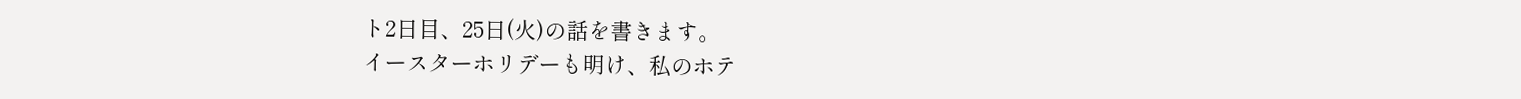ト2日目、25日(火)の話を書きます。
イースターホリデーも明け、私のホテ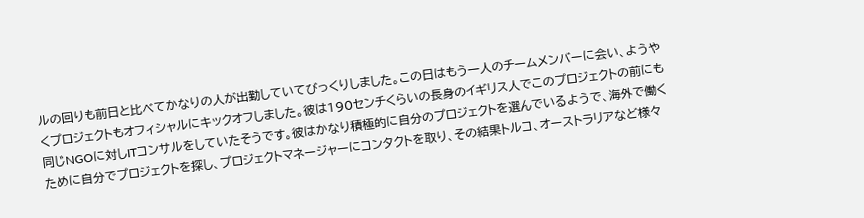ルの回りも前日と比べてかなりの人が出勤していてびっくりしました。この日はもう一人のチームメンバーに会い、ようやくプロジェクトもオフィシャルにキックオフしました。彼は190センチくらいの長身のイギリス人でこのプロジェクトの前にも同じNGOに対しITコンサルをしていたそうです。彼はかなり積極的に自分のプロジェクトを選んでいるようで、海外で働くために自分でプロジェクトを探し、プロジェクトマネージャーにコンタクトを取り、その結果トルコ、オーストラリアなど様々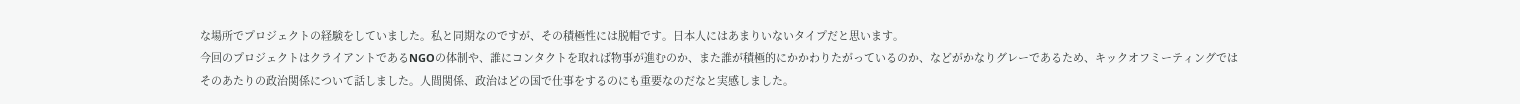な場所でプロジェクトの経験をしていました。私と同期なのですが、その積極性には脱帽です。日本人にはあまりいないタイプだと思います。
今回のプロジェクトはクライアントであるNGOの体制や、誰にコンタクトを取れば物事が進むのか、また誰が積極的にかかわりたがっているのか、などがかなりグレーであるため、キックオフミーティングではそのあたりの政治関係について話しました。人間関係、政治はどの国で仕事をするのにも重要なのだなと実感しました。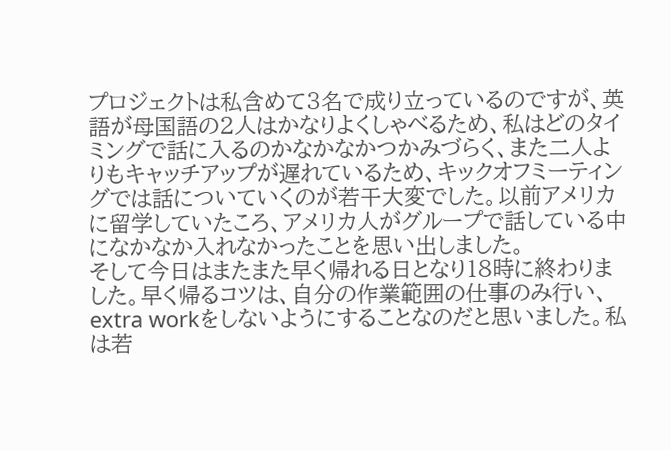プロジェクトは私含めて3名で成り立っているのですが、英語が母国語の2人はかなりよくしゃべるため、私はどのタイミングで話に入るのかなかなかつかみづらく、また二人よりもキャッチアップが遅れているため、キックオフミーティングでは話についていくのが若干大変でした。以前アメリカに留学していたころ、アメリカ人がグループで話している中になかなか入れなかったことを思い出しました。
そして今日はまたまた早く帰れる日となり18時に終わりました。早く帰るコツは、自分の作業範囲の仕事のみ行い、extra workをしないようにすることなのだと思いました。私は若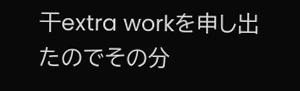干extra workを申し出たのでその分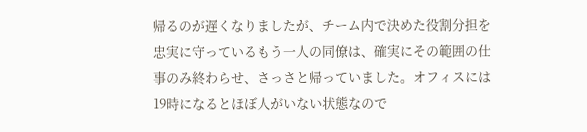帰るのが遅くなりましたが、チーム内で決めた役割分担を忠実に守っているもう一人の同僚は、確実にその範囲の仕事のみ終わらせ、さっさと帰っていました。オフィスには19時になるとほぼ人がいない状態なので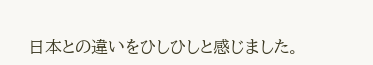日本との違いをひしひしと感じました。